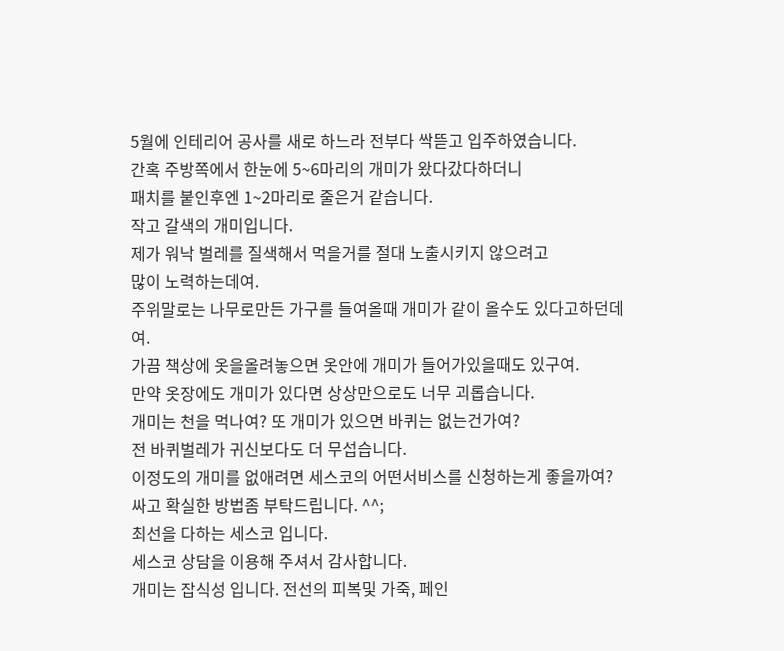5월에 인테리어 공사를 새로 하느라 전부다 싹뜯고 입주하였습니다.
간혹 주방쪽에서 한눈에 5~6마리의 개미가 왔다갔다하더니
패치를 붙인후엔 1~2마리로 줄은거 같습니다.
작고 갈색의 개미입니다.
제가 워낙 벌레를 질색해서 먹을거를 절대 노출시키지 않으려고
많이 노력하는데여.
주위말로는 나무로만든 가구를 들여올때 개미가 같이 올수도 있다고하던데여.
가끔 책상에 옷을올려놓으면 옷안에 개미가 들어가있을때도 있구여.
만약 옷장에도 개미가 있다면 상상만으로도 너무 괴롭습니다.
개미는 천을 먹나여? 또 개미가 있으면 바퀴는 없는건가여?
전 바퀴벌레가 귀신보다도 더 무섭습니다.
이정도의 개미를 없애려면 세스코의 어떤서비스를 신청하는게 좋을까여?
싸고 확실한 방법좀 부탁드립니다. ^^;
최선을 다하는 세스코 입니다.
세스코 상담을 이용해 주셔서 감사합니다.
개미는 잡식성 입니다. 전선의 피복및 가죽, 페인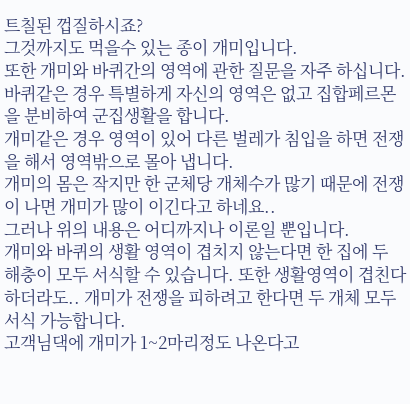트칠된 껍질하시죠?
그것까지도 먹을수 있는 종이 개미입니다.
또한 개미와 바퀴간의 영역에 관한 질문을 자주 하십니다.
바퀴같은 경우 특별하게 자신의 영역은 없고 집합페르몬을 분비하여 군집생활을 합니다.
개미같은 경우 영역이 있어 다른 벌레가 침입을 하면 전쟁을 해서 영역밖으로 몰아 냅니다.
개미의 몸은 작지만 한 군체당 개체수가 많기 때문에 전쟁이 나면 개미가 많이 이긴다고 하네요..
그러나 위의 내용은 어디까지나 이론일 뿐입니다.
개미와 바퀴의 생활 영역이 겹치지 않는다면 한 집에 두 해충이 모두 서식할 수 있습니다. 또한 생활영역이 겹친다 하더라도.. 개미가 전쟁을 피하려고 한다면 두 개체 모두 서식 가능합니다.
고객님댁에 개미가 1~2마리정도 나온다고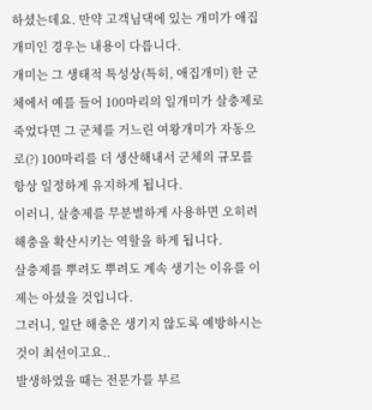하셨는데요. 만약 고객님댁에 있는 개미가 애집 개미인 경우는 내용이 다릅니다.
개미는 그 생태적 특성상(특히, 애집개미) 한 군체에서 예를 들어 100마리의 일개미가 살충제로 죽었다면 그 군체를 거느린 여왕개미가 자동으로(?) 100마리를 더 생산해내서 군체의 규모를 항상 일정하게 유지하게 됩니다.
이러니, 살충제를 무분별하게 사용하면 오히려 해충을 확산시키는 역할을 하게 됩니다.
살충제를 뿌려도 뿌려도 계속 생기는 이유를 이제는 아셨을 것입니다.
그러니, 일단 해충은 생기지 않도록 예방하시는 것이 최선이고요..
발생하였을 때는 전문가를 부르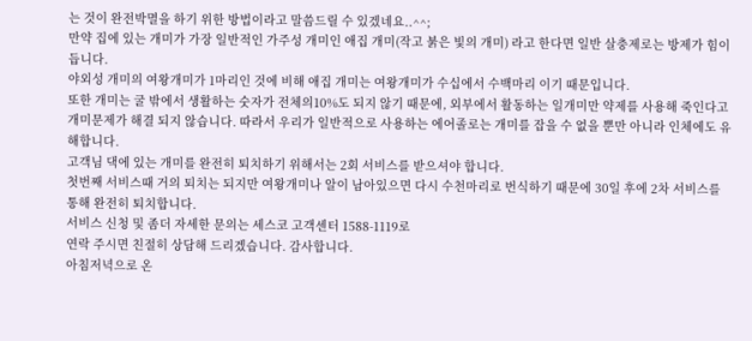는 것이 완전박멸을 하기 위한 방법이라고 말씀드릴 수 있겠네요..^^;
만약 집에 있는 개미가 가장 일반적인 가주성 개미인 애집 개미(작고 붉은 빛의 개미) 라고 한다면 일반 살충제로는 방제가 힘이 듭니다.
야외성 개미의 여왕개미가 1마리인 것에 비해 애집 개미는 여왕개미가 수십에서 수백마리 이기 때문입니다.
또한 개미는 굴 밖에서 생활하는 숫자가 전체의10%도 되지 않기 때문에, 외부에서 활동하는 일개미만 약제를 사용해 죽인다고 개미문제가 해결 되지 않습니다. 따라서 우리가 일반적으로 사용하는 에어졸로는 개미를 잡을 수 없을 뿐만 아니라 인체에도 유해합니다.
고객님 댁에 있는 개미를 완전히 퇴치하기 위해서는 2회 서비스를 받으셔야 합니다.
첫번째 서비스때 거의 퇴치는 되지만 여왕개미나 알이 남아있으면 다시 수천마리로 번식하기 때문에 30일 후에 2차 서비스를 통해 완전히 퇴치합니다.
서비스 신청 및 좀더 자세한 문의는 세스코 고객센터 1588-1119로
연락 주시면 친절히 상담해 드리겠습니다. 감사합니다.
아침저녁으로 온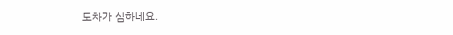도차가 심하네요.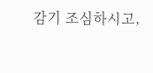감기 조심하시고,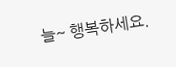늘~ 행복하세요.